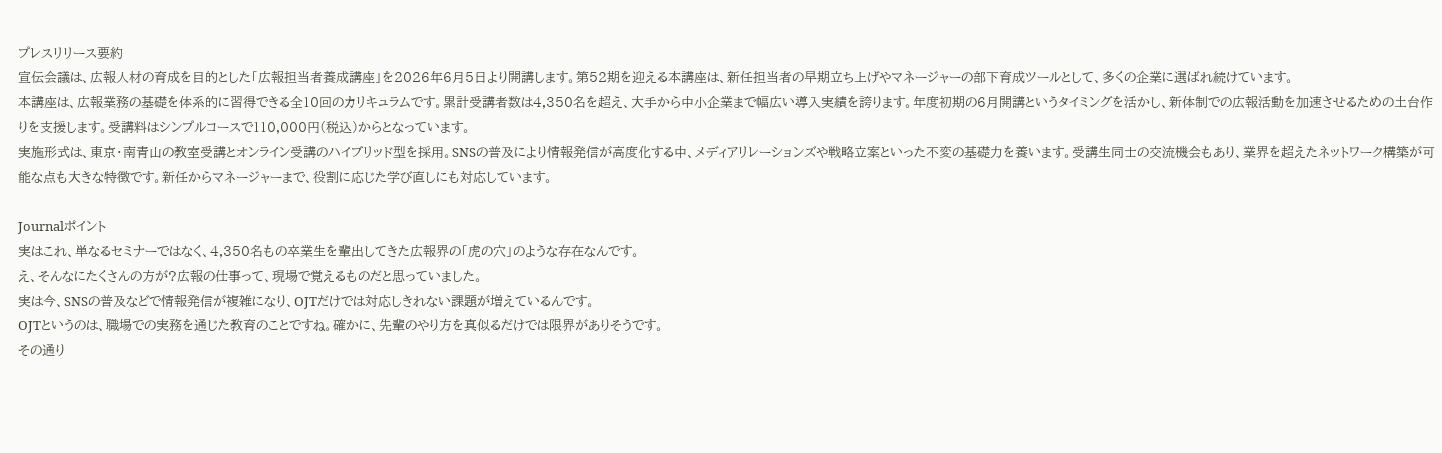プレスリリース要約
宣伝会議は、広報人材の育成を目的とした「広報担当者養成講座」を2026年6月5日より開講します。第52期を迎える本講座は、新任担当者の早期立ち上げやマネージャーの部下育成ツールとして、多くの企業に選ばれ続けています。
本講座は、広報業務の基礎を体系的に習得できる全10回のカリキュラムです。累計受講者数は4,350名を超え、大手から中小企業まで幅広い導入実績を誇ります。年度初期の6月開講というタイミングを活かし、新体制での広報活動を加速させるための土台作りを支援します。受講料はシンプルコースで110,000円(税込)からとなっています。
実施形式は、東京・南青山の教室受講とオンライン受講のハイブリッド型を採用。SNSの普及により情報発信が高度化する中、メディアリレーションズや戦略立案といった不変の基礎力を養います。受講生同士の交流機会もあり、業界を超えたネットワーク構築が可能な点も大きな特徴です。新任からマネージャーまで、役割に応じた学び直しにも対応しています。

Journalポイント
実はこれ、単なるセミナーではなく、4,350名もの卒業生を輩出してきた広報界の「虎の穴」のような存在なんです。
え、そんなにたくさんの方が?広報の仕事って、現場で覚えるものだと思っていました。
実は今、SNSの普及などで情報発信が複雑になり、OJTだけでは対応しきれない課題が増えているんです。
OJTというのは、職場での実務を通じた教育のことですね。確かに、先輩のやり方を真似るだけでは限界がありそうです。
その通り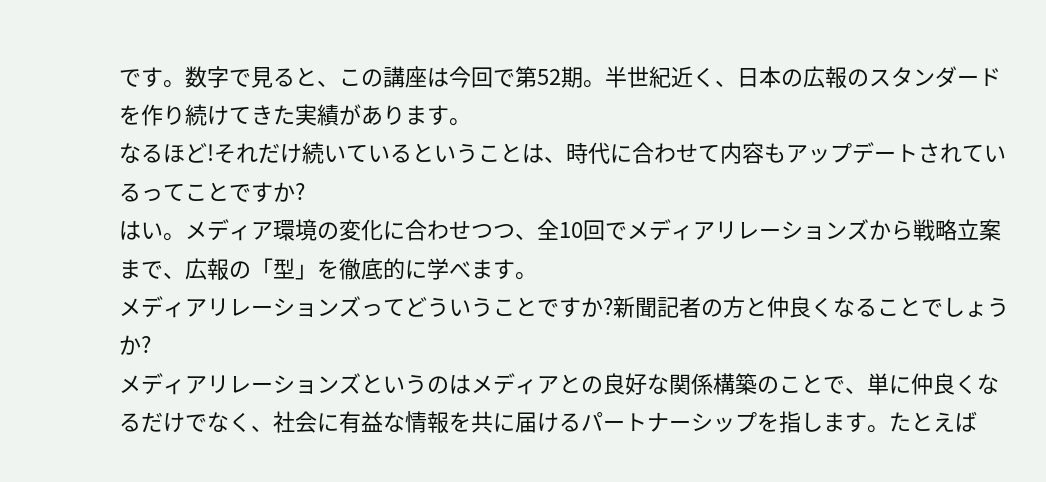です。数字で見ると、この講座は今回で第52期。半世紀近く、日本の広報のスタンダードを作り続けてきた実績があります。
なるほど!それだけ続いているということは、時代に合わせて内容もアップデートされているってことですか?
はい。メディア環境の変化に合わせつつ、全10回でメディアリレーションズから戦略立案まで、広報の「型」を徹底的に学べます。
メディアリレーションズってどういうことですか?新聞記者の方と仲良くなることでしょうか?
メディアリレーションズというのはメディアとの良好な関係構築のことで、単に仲良くなるだけでなく、社会に有益な情報を共に届けるパートナーシップを指します。たとえば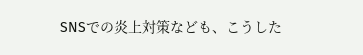SNSでの炎上対策なども、こうした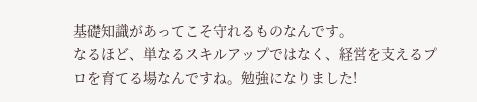基礎知識があってこそ守れるものなんです。
なるほど、単なるスキルアップではなく、経営を支えるプロを育てる場なんですね。勉強になりました!